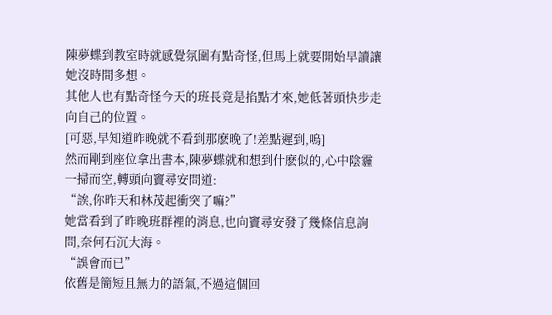陳夢蝶到教室時就感覺氛圍有點奇怪,但馬上就要開始早讀讓她沒時間多想。
其他人也有點奇怪今天的班長竟是掐點才來,她低著頭快步走向自己的位置。
[可惡,早知道昨晚就不看到那麽晚了!差點遲到,嗚]
然而剛到座位拿出書本,陳夢蝶就和想到什麽似的,心中陰霾一掃而空,轉頭向竇尋安問道:
“誒,你昨天和林茂起衝突了嘛?”
她當看到了昨晚班群裡的消息,也向竇尋安發了幾條信息詢問,奈何石沉大海。
“誤會而已”
依舊是簡短且無力的語氣,不過這個回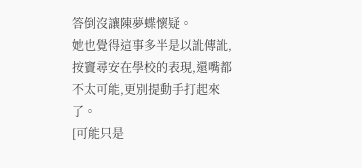答倒沒讓陳夢蝶懷疑。
她也覺得這事多半是以訛傳訛,按竇尋安在學校的表現,還嘴都不太可能,更別提動手打起來了。
[可能只是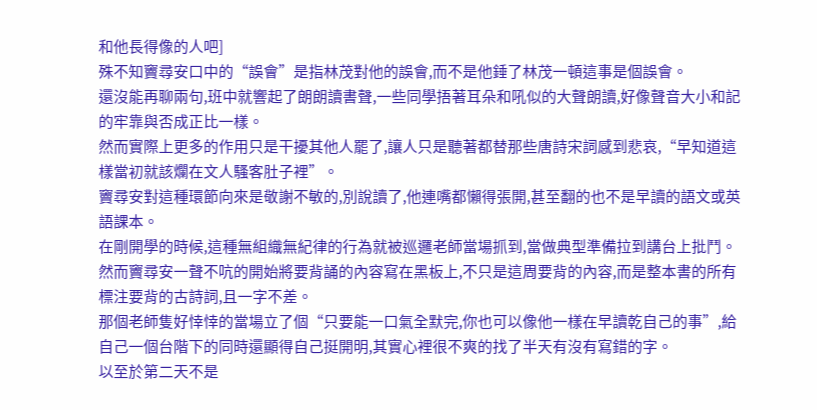和他長得像的人吧]
殊不知竇尋安口中的“誤會”是指林茂對他的誤會,而不是他錘了林茂一頓這事是個誤會。
還沒能再聊兩句,班中就響起了朗朗讀書聲,一些同學捂著耳朵和吼似的大聲朗讀,好像聲音大小和記的牢靠與否成正比一樣。
然而實際上更多的作用只是干擾其他人罷了,讓人只是聽著都替那些唐詩宋詞感到悲哀,“早知道這樣當初就該爛在文人騷客肚子裡”。
竇尋安對這種環節向來是敬謝不敏的,別說讀了,他連嘴都懶得張開,甚至翻的也不是早讀的語文或英語課本。
在剛開學的時候,這種無組織無紀律的行為就被巡邏老師當場抓到,當做典型準備拉到講台上批鬥。
然而竇尋安一聲不吭的開始將要背誦的內容寫在黑板上,不只是這周要背的內容,而是整本書的所有標注要背的古詩詞,且一字不差。
那個老師隻好悻悻的當場立了個“只要能一口氣全默完,你也可以像他一樣在早讀乾自己的事”,給自己一個台階下的同時還顯得自己挺開明,其實心裡很不爽的找了半天有沒有寫錯的字。
以至於第二天不是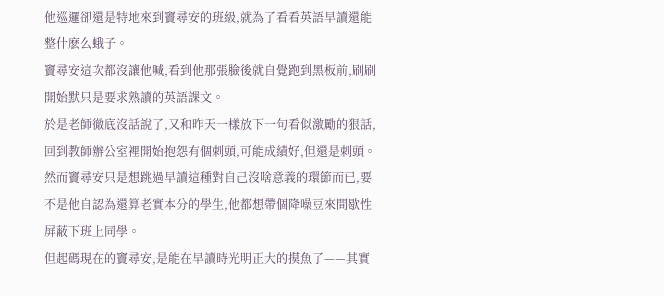他巡邏卻還是特地來到竇尋安的班級,就為了看看英語早讀還能整什麽么蛾子。
竇尋安這次都沒讓他喊,看到他那張臉後就自覺跑到黑板前,刷刷開始默只是要求熟讀的英語課文。
於是老師徹底沒話說了,又和昨天一樣放下一句看似激勵的狠話,回到教師辦公室裡開始抱怨有個刺頭,可能成績好,但還是刺頭。
然而竇尋安只是想跳過早讀這種對自己沒啥意義的環節而已,要不是他自認為還算老實本分的學生,他都想帶個降噪豆來間歇性屏蔽下班上同學。
但起碼現在的竇尋安,是能在早讀時光明正大的摸魚了——其實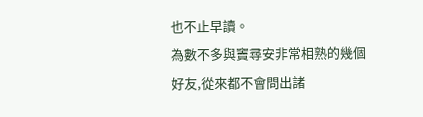也不止早讀。
為數不多與竇尋安非常相熟的幾個好友,從來都不會問出諸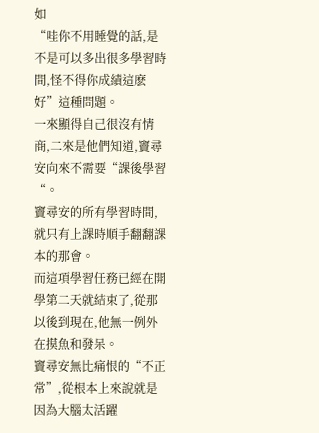如
“哇你不用睡覺的話,是不是可以多出很多學習時間,怪不得你成績這麽好”這種問題。
一來顯得自己很沒有情商,二來是他們知道,竇尋安向來不需要“課後學習“。
竇尋安的所有學習時間,就只有上課時順手翻翻課本的那會。
而這項學習任務已經在開學第二天就結束了,從那以後到現在,他無一例外在摸魚和發呆。
竇尋安無比痛恨的“不正常”,從根本上來說就是因為大腦太活躍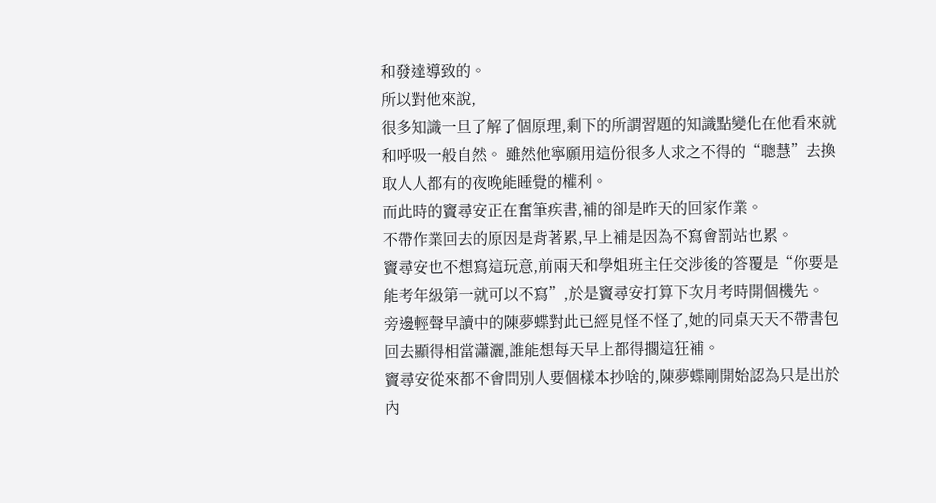和發達導致的。
所以對他來說,
很多知識一旦了解了個原理,剩下的所謂習題的知識點變化在他看來就和呼吸一般自然。 雖然他寧願用這份很多人求之不得的“聰慧”去換取人人都有的夜晚能睡覺的權利。
而此時的竇尋安正在奮筆疾書,補的卻是昨天的回家作業。
不帶作業回去的原因是背著累,早上補是因為不寫會罰站也累。
竇尋安也不想寫這玩意,前兩天和學姐班主任交涉後的答覆是“你要是能考年級第一就可以不寫”,於是竇尋安打算下次月考時開個機先。
旁邊輕聲早讀中的陳夢蝶對此已經見怪不怪了,她的同桌天天不帶書包回去顯得相當瀟灑,誰能想每天早上都得擱這狂補。
竇尋安從來都不會問別人要個樣本抄啥的,陳夢蝶剛開始認為只是出於內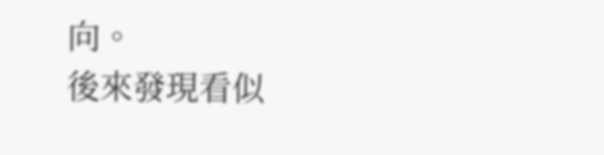向。
後來發現看似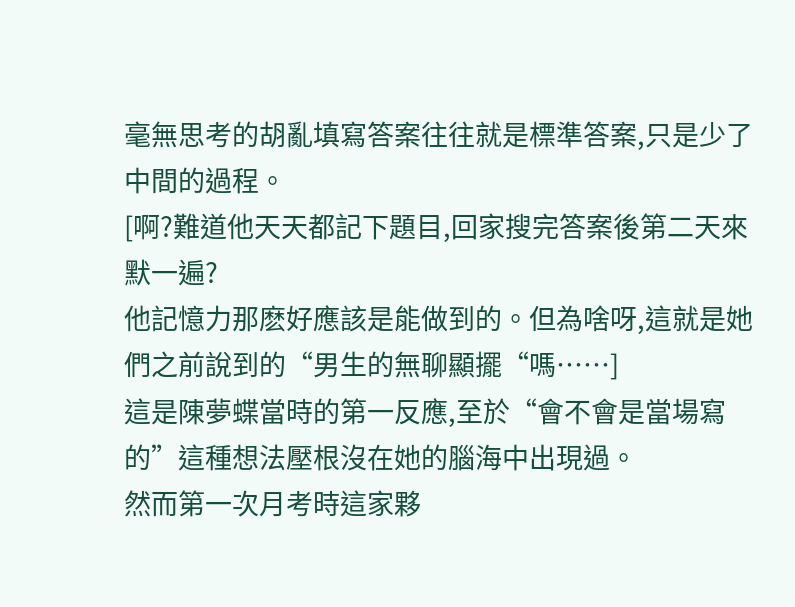毫無思考的胡亂填寫答案往往就是標準答案,只是少了中間的過程。
[啊?難道他天天都記下題目,回家搜完答案後第二天來默一遍?
他記憶力那麽好應該是能做到的。但為啥呀,這就是她們之前說到的“男生的無聊顯擺“嗎……]
這是陳夢蝶當時的第一反應,至於“會不會是當場寫的”這種想法壓根沒在她的腦海中出現過。
然而第一次月考時這家夥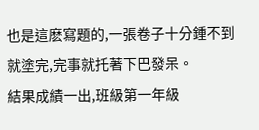也是這麽寫題的,一張卷子十分鍾不到就塗完,完事就托著下巴發呆。
結果成績一出,班級第一年級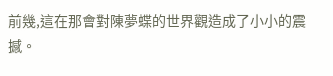前幾,這在那會對陳夢蝶的世界觀造成了小小的震撼。